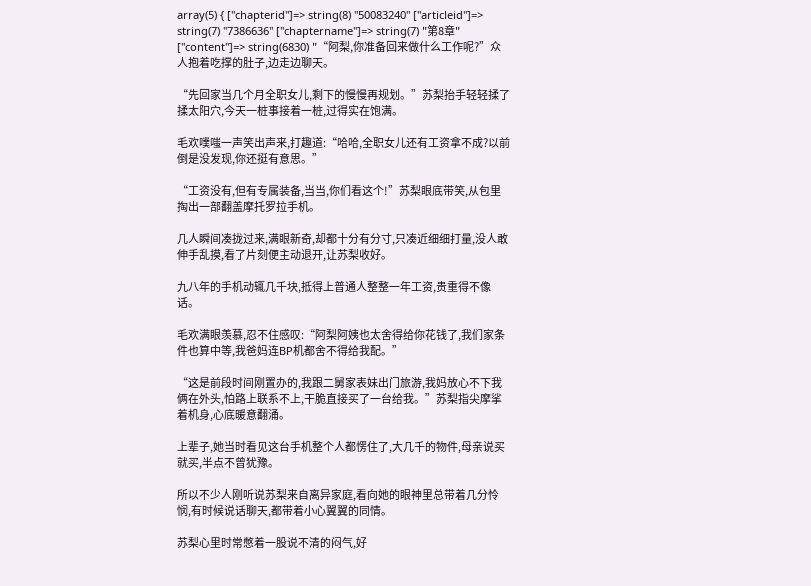array(5) { ["chapterid"]=> string(8) "50083240" ["articleid"]=> string(7) "7386636" ["chaptername"]=> string(7) "第8章" ["content"]=> string(6830) "“阿梨,你准备回来做什么工作呢?”众人抱着吃撑的肚子,边走边聊天。

“先回家当几个月全职女儿,剩下的慢慢再规划。”苏梨抬手轻轻揉了揉太阳穴,今天一桩事接着一桩,过得实在饱满。

毛欢噗嗤一声笑出声来,打趣道:“哈哈,全职女儿还有工资拿不成?以前倒是没发现,你还挺有意思。”

“工资没有,但有专属装备,当当,你们看这个!”苏梨眼底带笑,从包里掏出一部翻盖摩托罗拉手机。

几人瞬间凑拢过来,满眼新奇,却都十分有分寸,只凑近细细打量,没人敢伸手乱摸,看了片刻便主动退开,让苏梨收好。

九八年的手机动辄几千块,抵得上普通人整整一年工资,贵重得不像话。

毛欢满眼羡慕,忍不住感叹:“阿梨阿姨也太舍得给你花钱了,我们家条件也算中等,我爸妈连BP机都舍不得给我配。”

“这是前段时间刚置办的,我跟二舅家表妹出门旅游,我妈放心不下我俩在外头,怕路上联系不上,干脆直接买了一台给我。”苏梨指尖摩挲着机身,心底暖意翻涌。

上辈子,她当时看见这台手机整个人都愣住了,大几千的物件,母亲说买就买,半点不曾犹豫。

所以不少人刚听说苏梨来自离异家庭,看向她的眼神里总带着几分怜悯,有时候说话聊天,都带着小心翼翼的同情。

苏梨心里时常憋着一股说不清的闷气,好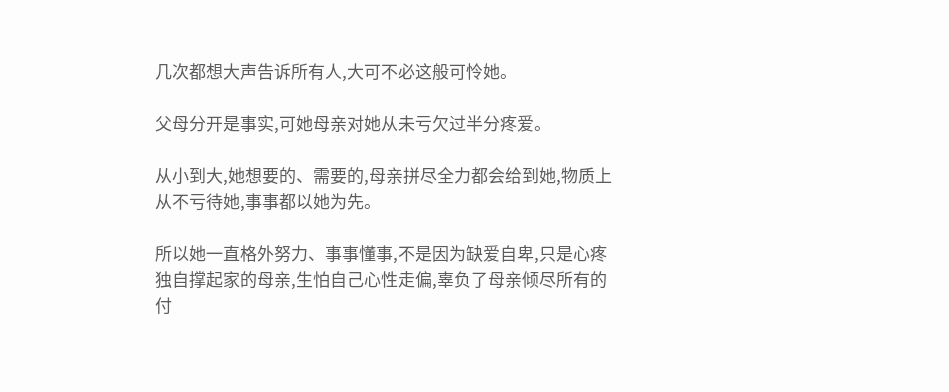几次都想大声告诉所有人,大可不必这般可怜她。

父母分开是事实,可她母亲对她从未亏欠过半分疼爱。

从小到大,她想要的、需要的,母亲拼尽全力都会给到她,物质上从不亏待她,事事都以她为先。

所以她一直格外努力、事事懂事,不是因为缺爱自卑,只是心疼独自撑起家的母亲,生怕自己心性走偏,辜负了母亲倾尽所有的付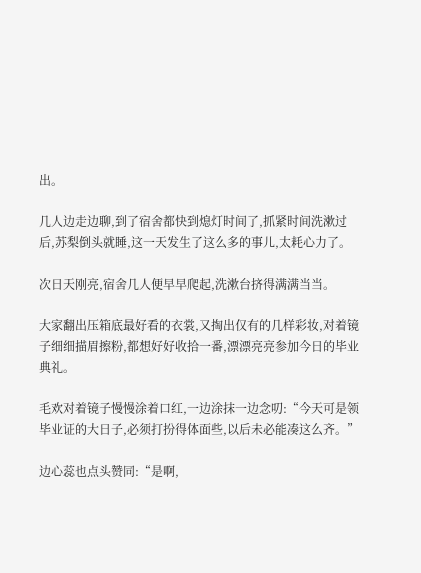出。

几人边走边聊,到了宿舍都快到熄灯时间了,抓紧时间洗漱过后,苏梨倒头就睡,这一天发生了这么多的事儿,太耗心力了。

次日天刚亮,宿舍几人便早早爬起,洗漱台挤得满满当当。

大家翻出压箱底最好看的衣裳,又掏出仅有的几样彩妆,对着镜子细细描眉擦粉,都想好好收拾一番,漂漂亮亮参加今日的毕业典礼。

毛欢对着镜子慢慢涂着口红,一边涂抹一边念叨:“今天可是领毕业证的大日子,必须打扮得体面些,以后未必能凑这么齐。”

边心蕊也点头赞同:“是啊,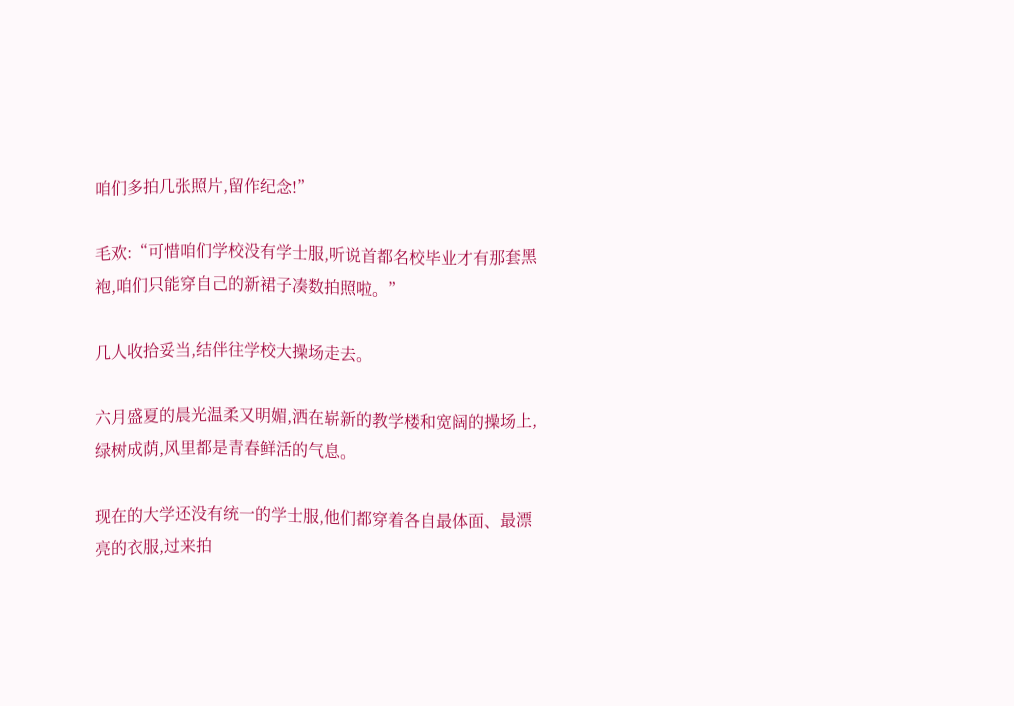咱们多拍几张照片,留作纪念!”

毛欢:“可惜咱们学校没有学士服,听说首都名校毕业才有那套黑袍,咱们只能穿自己的新裙子凑数拍照啦。”

几人收拾妥当,结伴往学校大操场走去。

六月盛夏的晨光温柔又明媚,洒在崭新的教学楼和宽阔的操场上,绿树成荫,风里都是青春鲜活的气息。

现在的大学还没有统一的学士服,他们都穿着各自最体面、最漂亮的衣服,过来拍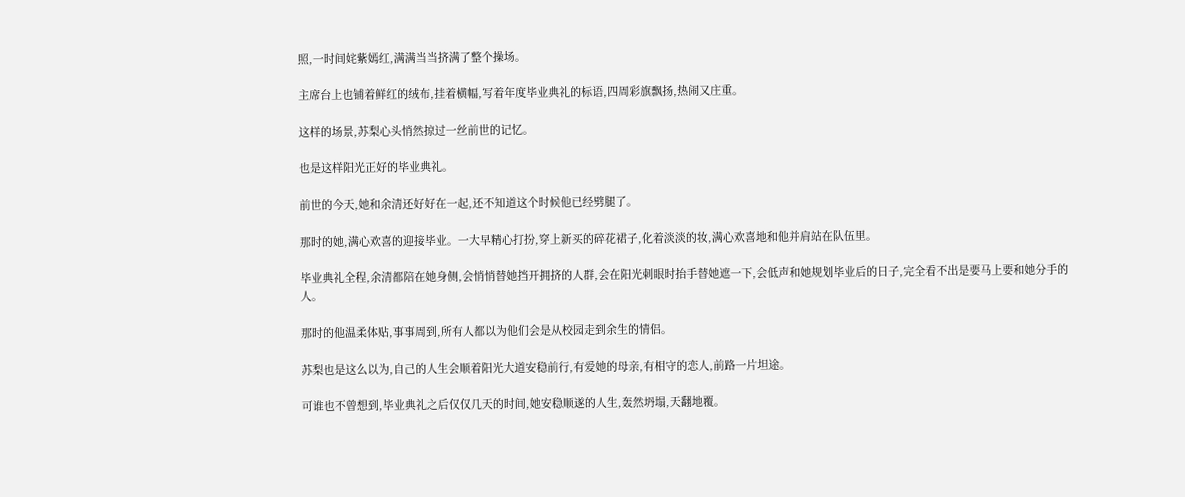照,一时间姹紫嫣红,满满当当挤满了整个操场。

主席台上也铺着鲜红的绒布,挂着横幅,写着年度毕业典礼的标语,四周彩旗飘扬,热闹又庄重。

这样的场景,苏梨心头悄然掠过一丝前世的记忆。

也是这样阳光正好的毕业典礼。

前世的今天,她和余清还好好在一起,还不知道这个时候他已经劈腿了。

那时的她,满心欢喜的迎接毕业。一大早精心打扮,穿上新买的碎花裙子,化着淡淡的妆,满心欢喜地和他并肩站在队伍里。

毕业典礼全程,余清都陪在她身侧,会悄悄替她挡开拥挤的人群,会在阳光刺眼时抬手替她遮一下,会低声和她规划毕业后的日子,完全看不出是要马上要和她分手的人。

那时的他温柔体贴,事事周到,所有人都以为他们会是从校园走到余生的情侣。

苏梨也是这么以为,自己的人生会顺着阳光大道安稳前行,有爱她的母亲,有相守的恋人,前路一片坦途。

可谁也不曾想到,毕业典礼之后仅仅几天的时间,她安稳顺遂的人生,轰然坍塌,天翻地覆。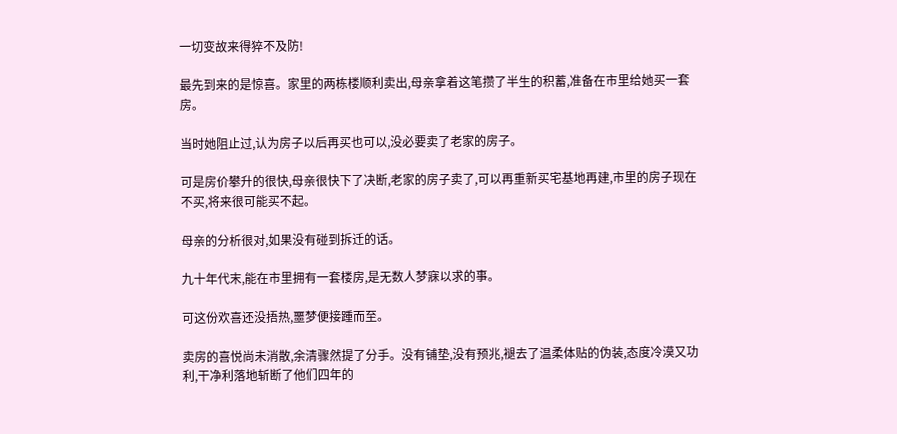一切变故来得猝不及防!

最先到来的是惊喜。家里的两栋楼顺利卖出,母亲拿着这笔攒了半生的积蓄,准备在市里给她买一套房。

当时她阻止过,认为房子以后再买也可以,没必要卖了老家的房子。

可是房价攀升的很快,母亲很快下了决断,老家的房子卖了,可以再重新买宅基地再建,市里的房子现在不买,将来很可能买不起。

母亲的分析很对,如果没有碰到拆迁的话。

九十年代末,能在市里拥有一套楼房,是无数人梦寐以求的事。

可这份欢喜还没捂热,噩梦便接踵而至。

卖房的喜悦尚未消散,余清骤然提了分手。没有铺垫,没有预兆,褪去了温柔体贴的伪装,态度冷漠又功利,干净利落地斩断了他们四年的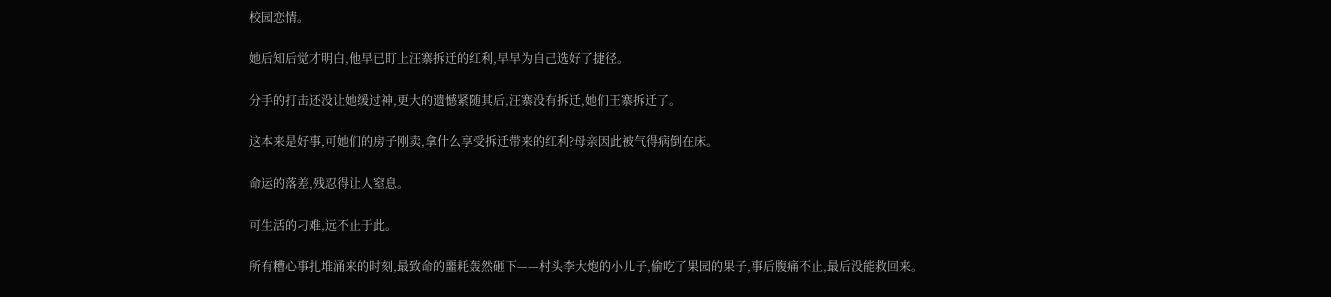校园恋情。

她后知后觉才明白,他早已盯上汪寨拆迁的红利,早早为自己选好了捷径。

分手的打击还没让她缓过神,更大的遗憾紧随其后,汪寨没有拆迁,她们王寨拆迁了。

这本来是好事,可她们的房子刚卖,拿什么享受拆迁带来的红利?母亲因此被气得病倒在床。

命运的落差,残忍得让人窒息。

可生活的刁难,远不止于此。

所有糟心事扎堆涌来的时刻,最致命的噩耗轰然砸下——村头李大炮的小儿子,偷吃了果园的果子,事后腹痛不止,最后没能救回来。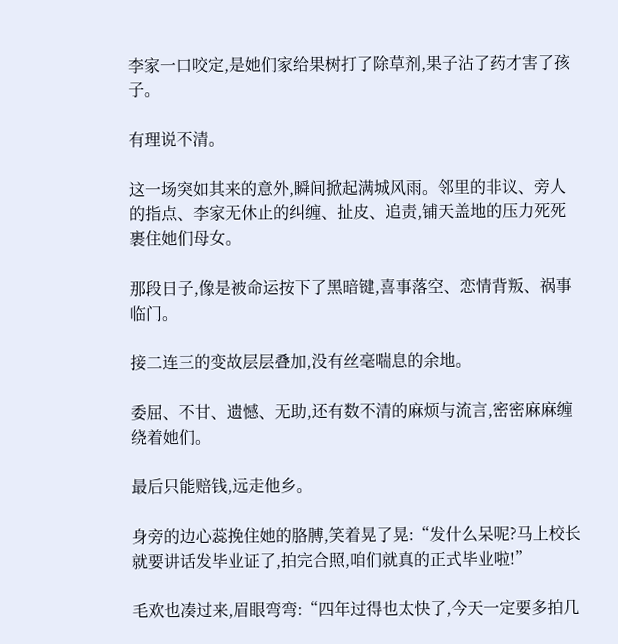李家一口咬定,是她们家给果树打了除草剂,果子沾了药才害了孩子。

有理说不清。

这一场突如其来的意外,瞬间掀起满城风雨。邻里的非议、旁人的指点、李家无休止的纠缠、扯皮、追责,铺天盖地的压力死死裹住她们母女。

那段日子,像是被命运按下了黑暗键,喜事落空、恋情背叛、祸事临门。

接二连三的变故层层叠加,没有丝毫喘息的余地。

委屈、不甘、遗憾、无助,还有数不清的麻烦与流言,密密麻麻缠绕着她们。

最后只能赔钱,远走他乡。

身旁的边心蕊挽住她的胳膊,笑着晃了晃:“发什么呆呢?马上校长就要讲话发毕业证了,拍完合照,咱们就真的正式毕业啦!”

毛欢也凑过来,眉眼弯弯:“四年过得也太快了,今天一定要多拍几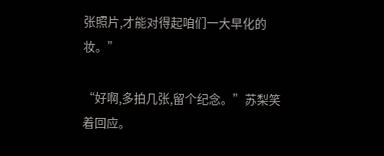张照片,才能对得起咱们一大早化的妆。”

“好啊,多拍几张,留个纪念。”苏梨笑着回应。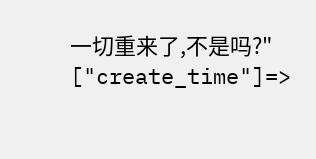一切重来了,不是吗?" ["create_time"]=>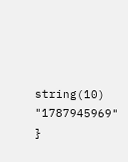string(10) "1787945969" }